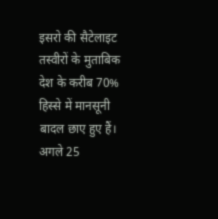इसरो की सैटेलाइट तस्वीरों के मुताबिक देश के करीब 70% हिस्से में मानसूनी बादल छाए हुए हैं। अगले 25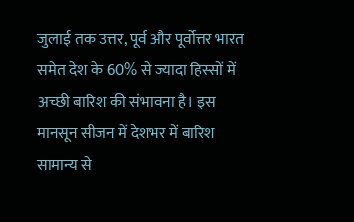जुलाई तक उत्तर, पूर्व और पूर्वोत्तर भारत समेत देश के 60% से ज्यादा हिस्सों में अच्छी बारिश की संभावना है। इस मानसून सीजन में देशभर में बारिश सामान्य से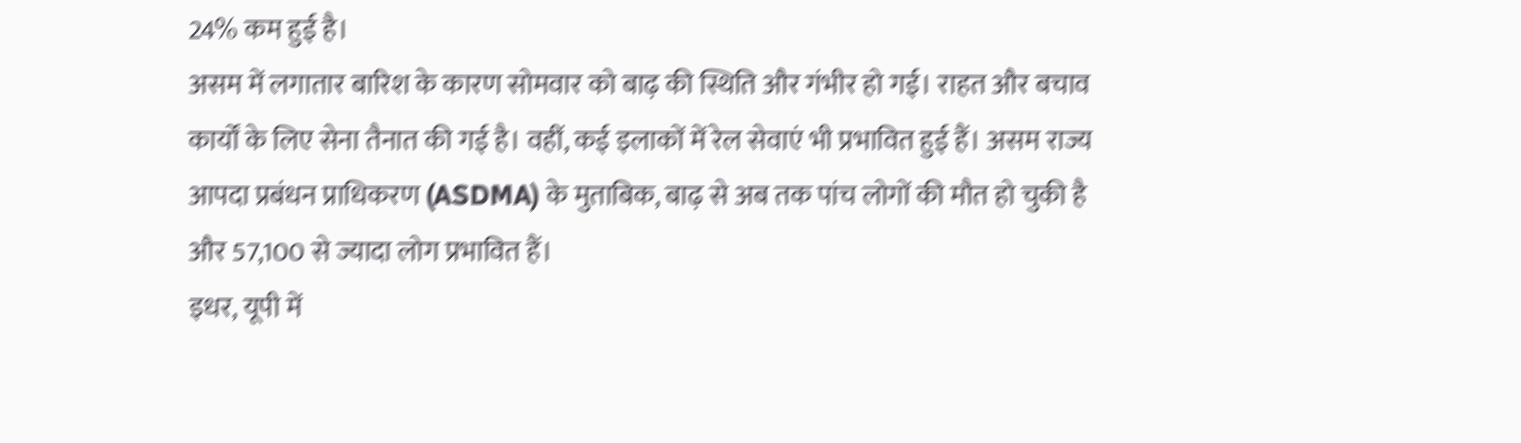24% कम हुई है।
असम में लगातार बारिश के कारण सोमवार को बाढ़ की स्थिति और गंभीर हो गई। राहत और बचाव कार्यों के लिए सेना तैनात की गई है। वहीं, कई इलाकों में रेल सेवाएं भी प्रभावित हुई हैं। असम राज्य आपदा प्रबंधन प्राधिकरण (ASDMA) के मुताबिक, बाढ़ से अब तक पांच लोगों की मौत हो चुकी है और 57,100 से ज्यादा लोग प्रभावित हैं।
इधर, यूपी में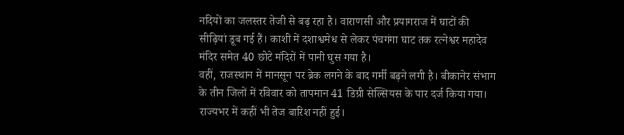नदियों का जलस्तर तेजी से बढ़ रहा है। वाराणसी और प्रयागराज में घाटों की सीढ़ियां डूब गई हैं। काशी में दशाश्वमेध से लेकर पंचगंगा घाट तक रत्नेश्वर महादेव मंदिर समेत 40 छोटे मंदिरों में पानी घुस गया है।
वहीं, राजस्थान में मानसून पर ब्रेक लगने के बाद गर्मी बढ़ने लगी है। बीकानेर संभाग के तीन जिलों में रविवार को तापमान 41 डिग्री सेल्सियस के पार दर्ज किया गया। राज्यभर में कहीं भी तेज बारिश नहीं हुई।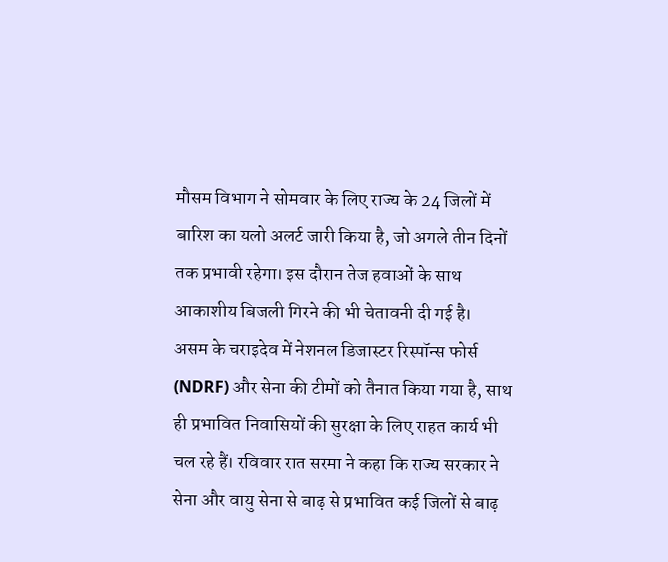मौसम विभाग ने सोमवार के लिए राज्य के 24 जिलों में बारिश का यलो अलर्ट जारी किया है, जो अगले तीन दिनों तक प्रभावी रहेगा। इस दौरान तेज हवाओं के साथ आकाशीय बिजली गिरने की भी चेतावनी दी गई है।
असम के चराइदेव में नेशनल डिजास्टर रिस्पॉन्स फोर्स (NDRF) और सेना की टीमों को तैनात किया गया है, साथ ही प्रभावित निवासियों की सुरक्षा के लिए राहत कार्य भी चल रहे हैं। रविवार रात सरमा ने कहा कि राज्य सरकार ने सेना और वायु सेना से बाढ़ से प्रभावित कई जिलों से बाढ़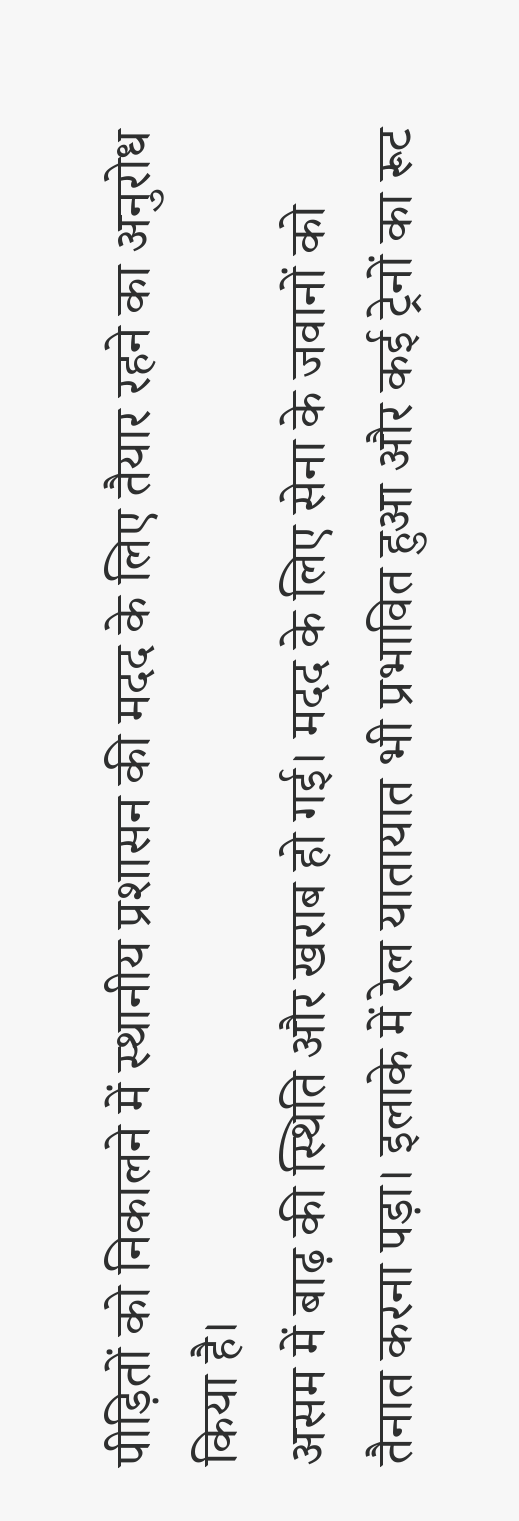पीड़ितों को निकालने में स्थानीय प्रशासन की मदद के लिए तैयार रहने का अनुरोध किया है।
असम में बाढ़ की स्थिति और खराब हो गई। मदद के लिए सेना के जवानों को तैनात करना पड़ा। इलाके में रेल यातायात भी प्रभावित हुआ और कई ट्रेनों का रूट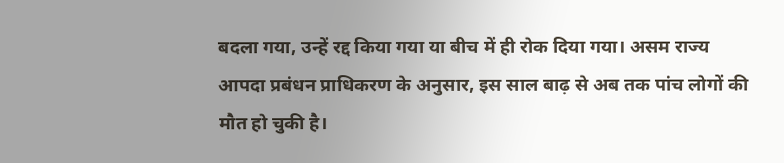बदला गया, उन्हें रद्द किया गया या बीच में ही रोक दिया गया। असम राज्य आपदा प्रबंधन प्राधिकरण के अनुसार, इस साल बाढ़ से अब तक पांच लोगों की मौत हो चुकी है।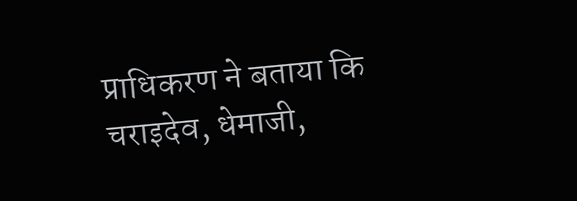प्राधिकरण ने बताया कि चराइदेव, धेमाजी,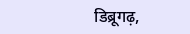डिब्रूगढ़,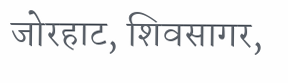जोरहाट, शिवसागर,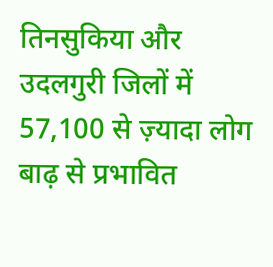तिनसुकिया और उदलगुरी जिलों में 57,100 से ज़्यादा लोग बाढ़ से प्रभावित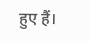हुए हैं।